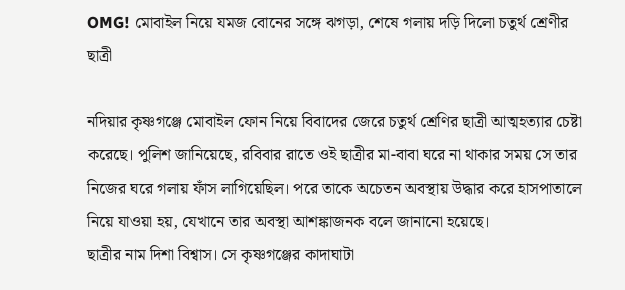OMG! মোবাইল নিয়ে যমজ বোনের সঙ্গে ঝগড়া, শেষে গলায় দড়ি দিলো চতুর্থ শ্রেণীর ছাত্রী

নদিয়ার কৃষ্ণগঞ্জে মোবাইল ফোন নিয়ে বিবাদের জেরে চতুর্থ শ্রেণির ছাত্রী আত্মহত্যার চেষ্টা করেছে। পুলিশ জানিয়েছে, রবিবার রাতে ওই ছাত্রীর মা-বাবা ঘরে না থাকার সময় সে তার নিজের ঘরে গলায় ফাঁস লাগিয়েছিল। পরে তাকে অচেতন অবস্থায় উদ্ধার করে হাসপাতালে নিয়ে যাওয়া হয়, যেখানে তার অবস্থা আশঙ্কাজনক বলে জানানো হয়েছে।
ছাত্রীর নাম দিশা বিশ্বাস। সে কৃষ্ণগঞ্জের কাদাঘাটা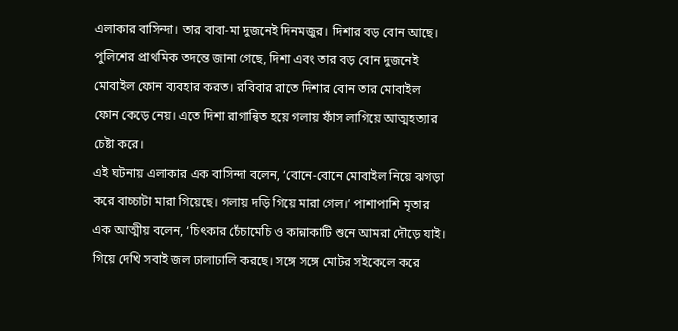এলাকার বাসিন্দা। তার বাবা-মা দুজনেই দিনমজুর। দিশার বড় বোন আছে।
পুলিশের প্রাথমিক তদন্তে জানা গেছে, দিশা এবং তার বড় বোন দুজনেই মোবাইল ফোন ব্যবহার করত। রবিবার রাতে দিশার বোন তার মোবাইল ফোন কেড়ে নেয়। এতে দিশা রাগান্বিত হয়ে গলায় ফাঁস লাগিয়ে আত্মহত্যার চেষ্টা করে।
এই ঘটনায় এলাকার এক বাসিন্দা বলেন, ‘বোনে-বোনে মোবাইল নিয়ে ঝগড়া করে বাচ্চাটা মারা গিয়েছে। গলায় দড়ি গিয়ে মারা গেল।’ পাশাপাশি মৃতার এক আত্মীয় বলেন, ‘চিৎকার চেঁচামেচি ও কান্নাকাটি শুনে আমরা দৌড়ে যাই। গিয়ে দেখি সবাই জল ঢালাঢালি করছে। সঙ্গে সঙ্গে মোটর সইকেলে করে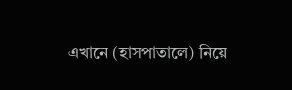এখানে (হাসপাতালে) নিয়ে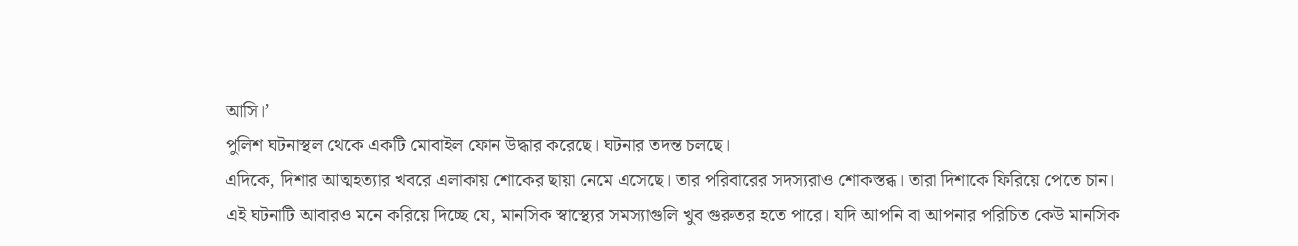আসি।’
পুলিশ ঘটনাস্থল থেকে একটি মোবাইল ফোন উদ্ধার করেছে। ঘটনার তদন্ত চলছে।
এদিকে, দিশার আত্মহত্যার খবরে এলাকায় শোকের ছায়া নেমে এসেছে। তার পরিবারের সদস্যরাও শোকস্তব্ধ। তারা দিশাকে ফিরিয়ে পেতে চান।
এই ঘটনাটি আবারও মনে করিয়ে দিচ্ছে যে, মানসিক স্বাস্থ্যের সমস্যাগুলি খুব গুরুতর হতে পারে। যদি আপনি বা আপনার পরিচিত কেউ মানসিক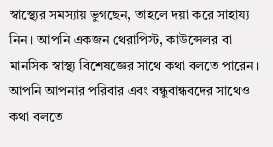স্বাস্থ্যের সমস্যায় ভুগছেন, তাহলে দয়া করে সাহায্য নিন। আপনি একজন থেরাপিস্ট, কাউন্সেলর বা মানসিক স্বাস্থ্য বিশেষজ্ঞের সাথে কথা বলতে পারেন। আপনি আপনার পরিবার এবং বন্ধুবান্ধবদের সাথেও কথা বলতে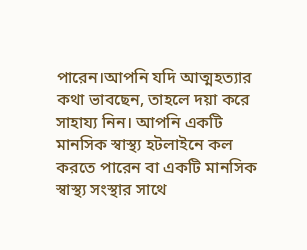পারেন।আপনি যদি আত্মহত্যার কথা ভাবছেন, তাহলে দয়া করে সাহায্য নিন। আপনি একটি মানসিক স্বাস্থ্য হটলাইনে কল করতে পারেন বা একটি মানসিক স্বাস্থ্য সংস্থার সাথে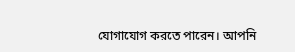যোগাযোগ করতে পারেন। আপনি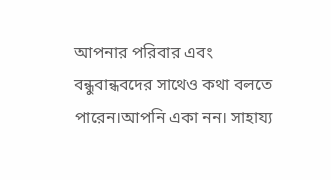আপনার পরিবার এবং বন্ধুবান্ধবদের সাথেও কথা বলতে পারেন।আপনি একা নন। সাহায্য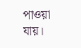পাওয়া যায়।